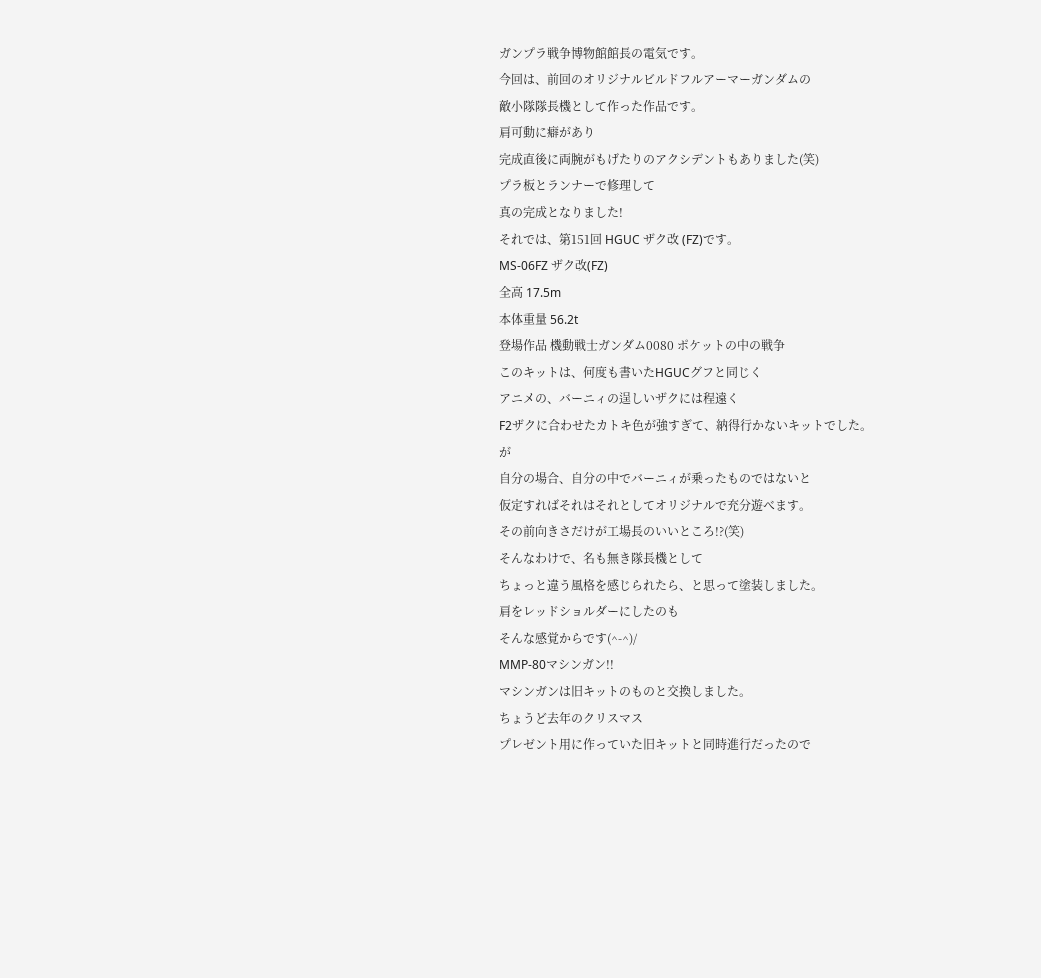ガンプラ戦争博物館館長の電気です。
今回は、前回のオリジナルビルドフルアーマーガンダムの
敵小隊隊長機として作った作品です。
肩可動に癖があり
完成直後に両腕がもげたりのアクシデントもありました(笑)
プラ板とランナーで修理して
真の完成となりました!
それでは、第151回 HGUC ザク改 (FZ)です。
MS-06FZ ザク改(FZ)
全高 17.5m
本体重量 56.2t
登場作品 機動戦士ガンダム0080 ポケットの中の戦争
このキットは、何度も書いたHGUCグフと同じく
アニメの、バーニィの逞しいザクには程遠く
F2ザクに合わせたカトキ色が強すぎて、納得行かないキットでした。
が
自分の場合、自分の中でバーニィが乗ったものではないと
仮定すればそれはそれとしてオリジナルで充分遊べます。
その前向きさだけが工場長のいいところ!?(笑)
そんなわけで、名も無き隊長機として
ちょっと違う風格を感じられたら、と思って塗装しました。
肩をレッドショルダーにしたのも
そんな感覚からです(^-^)/
MMP-80マシンガン!!
マシンガンは旧キットのものと交換しました。
ちょうど去年のクリスマス
プレゼント用に作っていた旧キットと同時進行だったので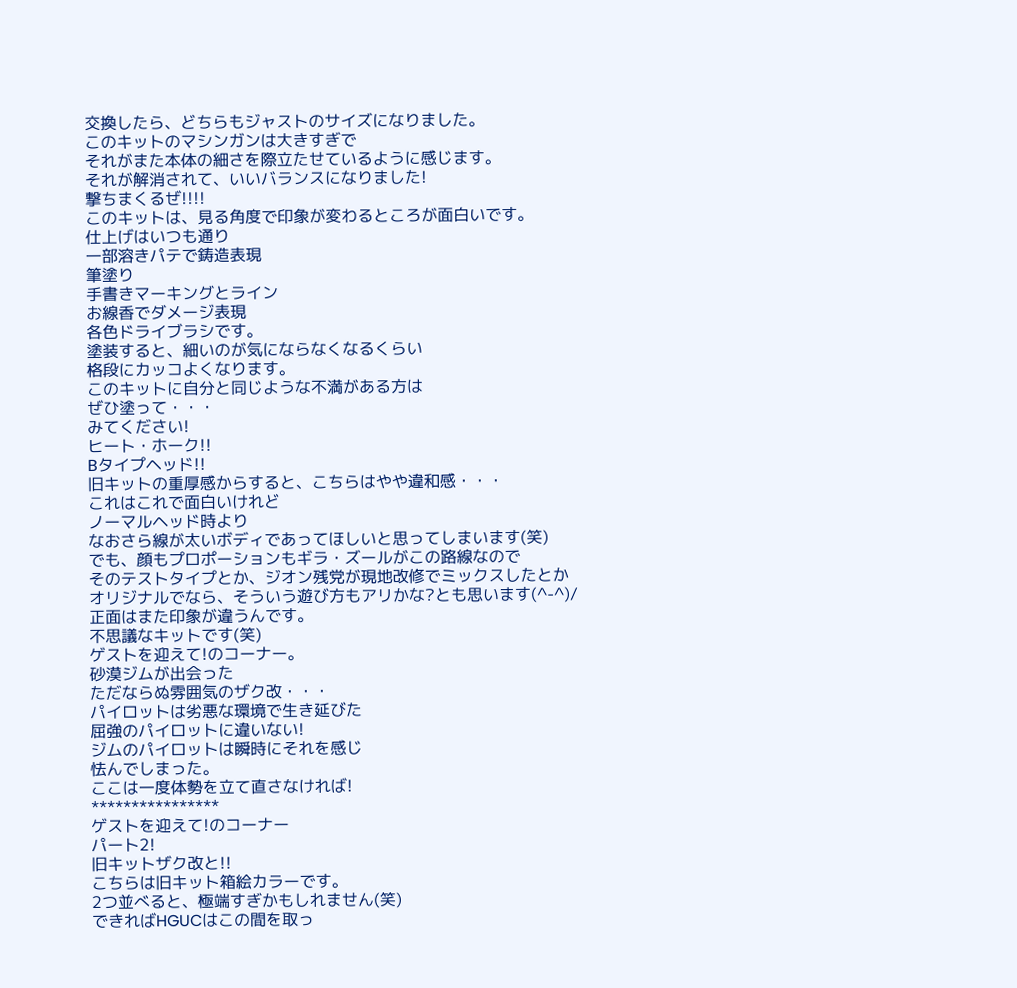交換したら、どちらもジャストのサイズになりました。
このキットのマシンガンは大きすぎで
それがまた本体の細さを際立たせているように感じます。
それが解消されて、いいバランスになりました!
撃ちまくるぜ!!!!
このキットは、見る角度で印象が変わるところが面白いです。
仕上げはいつも通り
一部溶きパテで鋳造表現
筆塗り
手書きマーキングとライン
お線香でダメージ表現
各色ドライブラシです。
塗装すると、細いのが気にならなくなるくらい
格段にカッコよくなります。
このキットに自分と同じような不満がある方は
ぜひ塗って・・・
みてください!
ヒート・ホーク!!
Bタイプヘッド!!
旧キットの重厚感からすると、こちらはやや違和感・・・
これはこれで面白いけれど
ノーマルヘッド時より
なおさら線が太いボディであってほしいと思ってしまいます(笑)
でも、顔もプロポーションもギラ・ズールがこの路線なので
そのテストタイプとか、ジオン残党が現地改修でミックスしたとか
オリジナルでなら、そういう遊び方もアリかな?とも思います(^-^)/
正面はまた印象が違うんです。
不思議なキットです(笑)
ゲストを迎えて!のコーナー。
砂漠ジムが出会った
ただならぬ雰囲気のザク改・・・
パイロットは劣悪な環境で生き延びた
屈強のパイロットに違いない!
ジムのパイロットは瞬時にそれを感じ
怯んでしまった。
ここは一度体勢を立て直さなければ!
****************
ゲストを迎えて!のコーナー
パート2!
旧キットザク改と!!
こちらは旧キット箱絵カラーです。
2つ並べると、極端すぎかもしれません(笑)
できればHGUCはこの間を取っ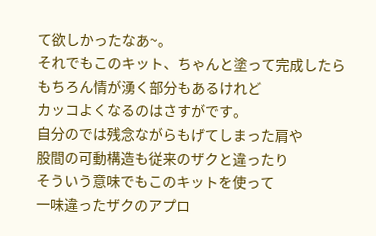て欲しかったなあ~。
それでもこのキット、ちゃんと塗って完成したら
もちろん情が湧く部分もあるけれど
カッコよくなるのはさすがです。
自分のでは残念ながらもげてしまった肩や
股間の可動構造も従来のザクと違ったり
そういう意味でもこのキットを使って
一味違ったザクのアプロ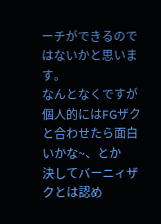ーチができるのではないかと思います。
なんとなくですが
個人的にはFGザクと合わせたら面白いかな~、とか
決してバーニィザクとは認め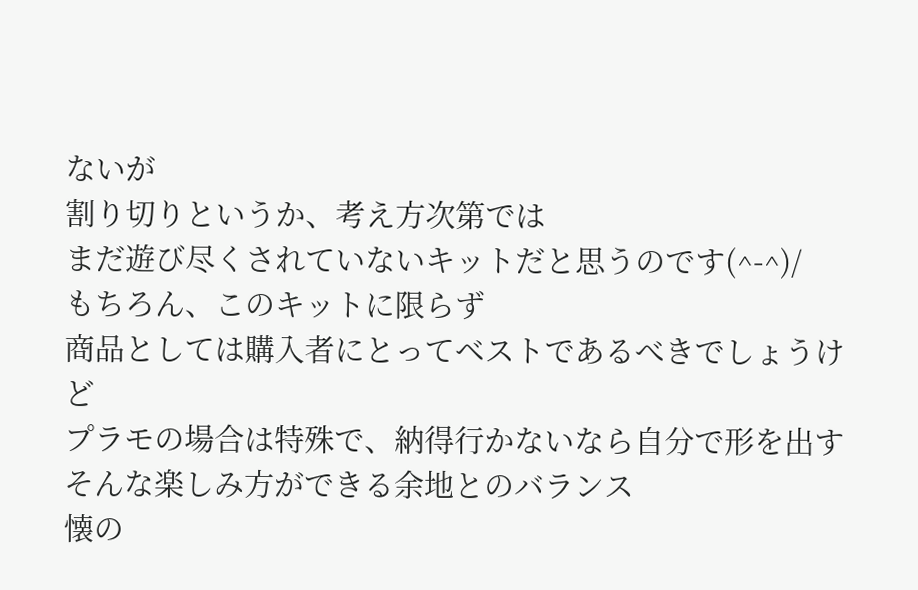ないが
割り切りというか、考え方次第では
まだ遊び尽くされていないキットだと思うのです(^-^)/
もちろん、このキットに限らず
商品としては購入者にとってベストであるべきでしょうけど
プラモの場合は特殊で、納得行かないなら自分で形を出す
そんな楽しみ方ができる余地とのバランス
懐の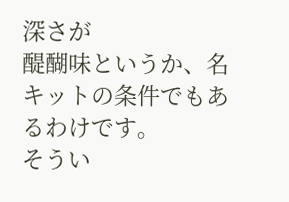深さが
醍醐味というか、名キットの条件でもあるわけです。
そうい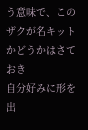う意味で、このザクが名キットかどうかはさておき
自分好みに形を出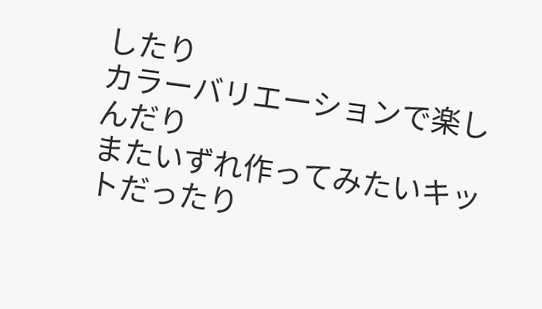したり
カラーバリエーションで楽しんだり
またいずれ作ってみたいキットだったり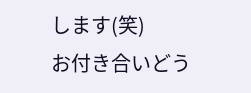します(笑)
お付き合いどう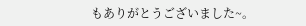もありがとうございました~。